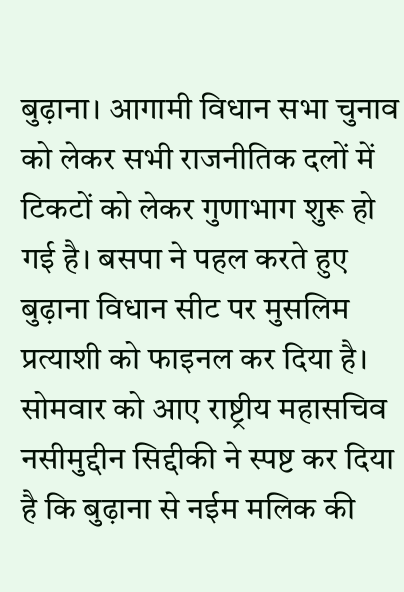बुढ़ाना। आगामी विधान सभा चुनाव को लेकर सभी राजनीतिक दलों में टिकटों को लेकर गुणाभाग शुरू हो गई है। बसपा ने पहल करते हुए बुढ़ाना विधान सीट पर मुसलिम प्रत्याशी को फाइनल कर दिया है।
सोमवार को आए राष्ट्रीय महासचिव नसीमुद्दीन सिद्दीकी ने स्पष्ट कर दिया है कि बुढ़ाना से नईम मलिक की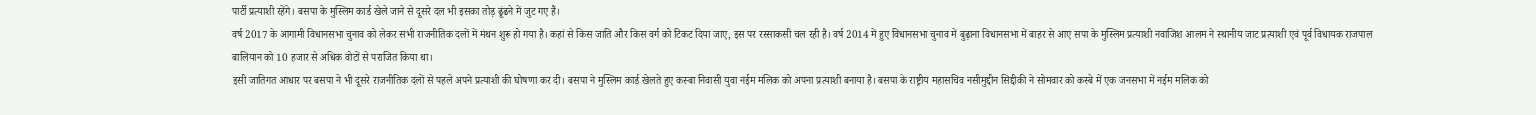पार्टी प्रत्याशी रहेंगे। बसपा के मुस्लिम कार्ड खेले जाने से दूसरे दल भी इसका तोड़ ढूंढने में जुट गए हैं।
वर्ष 2017 के आगामी विधानसभा चुनाव को लेकर सभी राजनीतिक दलों में मंथन शुरू हो गया है। कहां से किस जाति और किस वर्ग को टिकट दिया जाए, इस पर रस्साकसी चल रही है। वर्ष 2014 में हुए विधानसभा चुनाव में बुढ़ाना विधानसभा में बाहर से आए सपा के मुस्लिम प्रत्याशी नवाजिश आलम ने स्थानीय जाट प्रत्याशी एवं पूर्व विधायक राजपाल बालियान को 10 हजार से अधिक वोटों से पराजित किया था।
इसी जातिगत आधार पर बसपा ने भी दूसरे राजनीतिक दलों से पहले अपने प्रत्याशी की घोषणा कर दी। बसपा ने मुस्लिम कार्ड खेलते हुए कस्बा निवासी युवा नईम मलिक को अपना प्रत्याशी बनाया है। बसपा के राष्ट्रीय महासचिव नसीमुद्दीन सिद्दीकी ने सोमवार को कस्बे में एक जनसभा में नईम मलिक को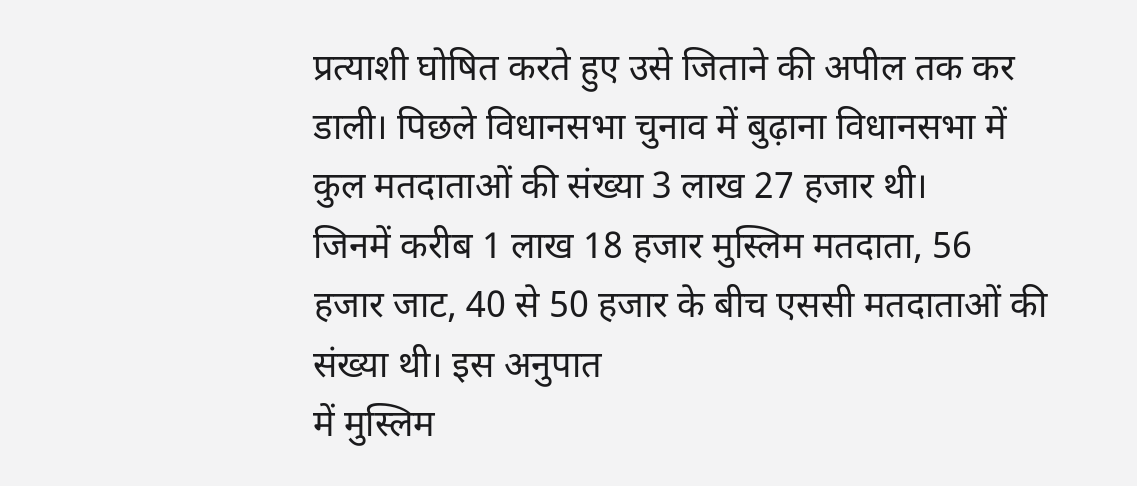प्रत्याशी घोषित करते हुए उसे जिताने की अपील तक कर डाली। पिछले विधानसभा चुनाव में बुढ़ाना विधानसभा में कुल मतदाताओं की संख्या 3 लाख 27 हजार थी।
जिनमें करीब 1 लाख 18 हजार मुस्लिम मतदाता, 56 हजार जाट, 40 से 50 हजार के बीच एससी मतदाताओं की संख्या थी। इस अनुपात
में मुस्लिम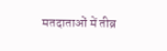मतदाताओं में तीव्र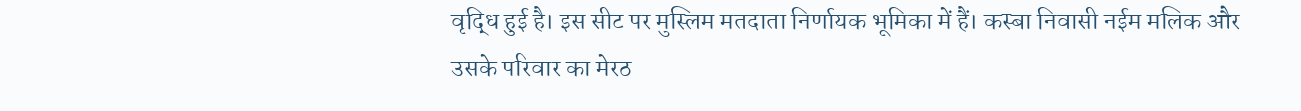वृद्धि हुई है। इस सीट पर मुस्लिम मतदाता निर्णायक भूमिका में हैं। कस्बा निवासी नईम मलिक और उसके परिवार का मेरठ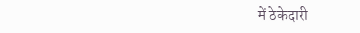में ठेकेदारी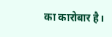का कारोबार है।